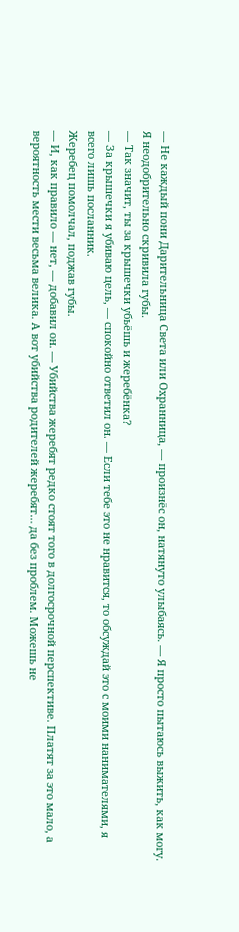— Не каждый пони Дарительница Света или Охранница, — произнёс он, натянуто улыбаясь. — Я просто пытаюсь выжить, как могу.
Я неодобрительно скривила губы.
— Так значит, ты за крышечки убьёшь и жеребёнка?
— За крышечки я убиваю цель, — спокойно ответил он. — Если тебе это не нравится, то обсуждай это с моими нанимателями, я всего лишь посланник.
Жеребец помолчал, поджав губы.
— И, как правило — нет, — добавил он. — Убийства жеребят редко стоят того в долгосрочной перспективе. Платят за это мало, а вероятность мести весьма велика. А вот убийства родителей жеребят… да без проблем. Можешь не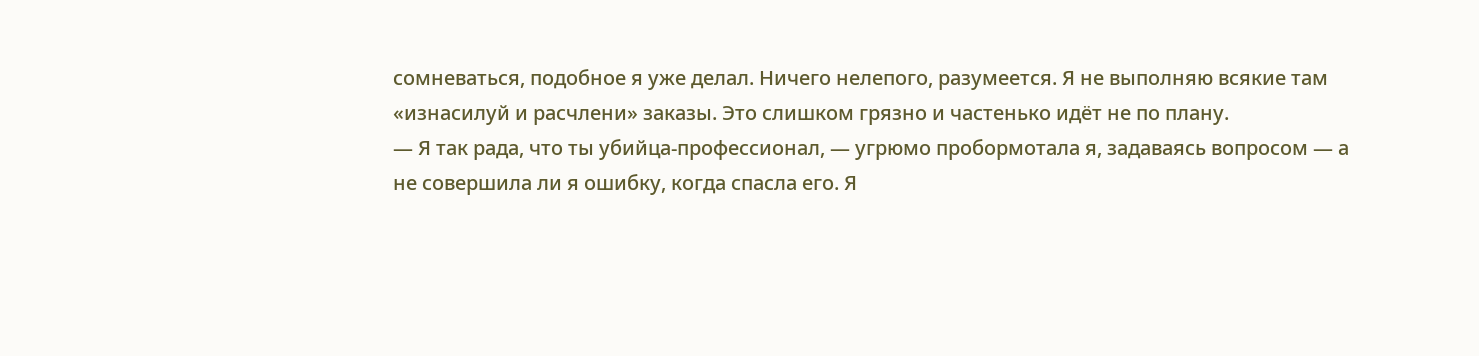сомневаться, подобное я уже делал. Ничего нелепого, разумеется. Я не выполняю всякие там «изнасилуй и расчлени» заказы. Это слишком грязно и частенько идёт не по плану.
— Я так рада, что ты убийца-профессионал, — угрюмо пробормотала я, задаваясь вопросом — а не совершила ли я ошибку, когда спасла его. Я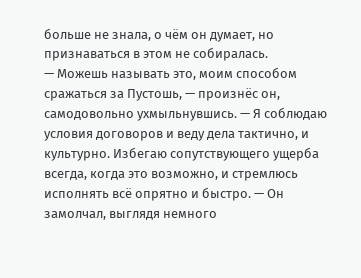больше не знала, о чём он думает, но признаваться в этом не собиралась.
— Можешь называть это, моим способом сражаться за Пустошь, — произнёс он, самодовольно ухмыльнувшись. — Я соблюдаю условия договоров и веду дела тактично, и культурно. Избегаю сопутствующего ущерба всегда, когда это возможно, и стремлюсь исполнять всё опрятно и быстро. — Он замолчал, выглядя немного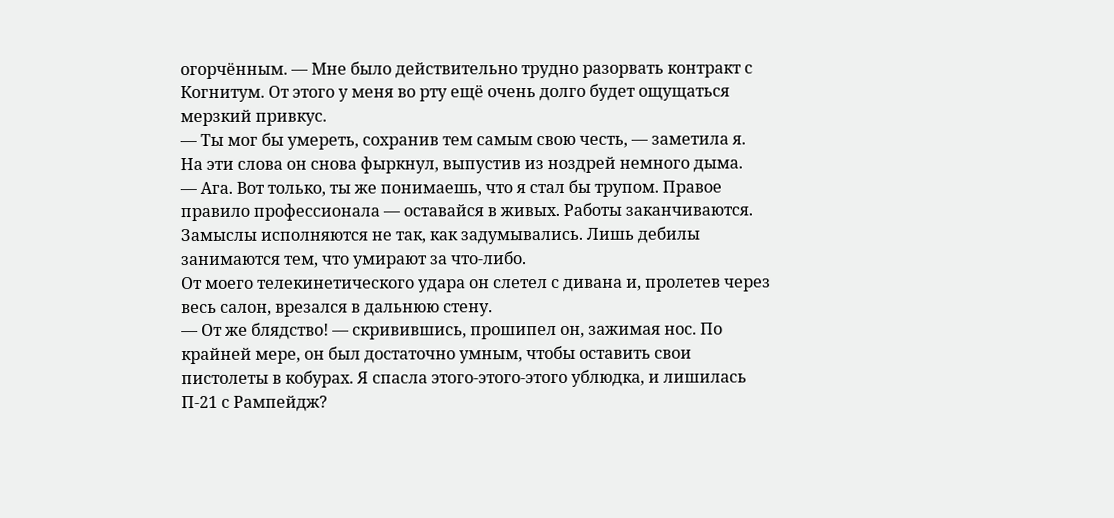огорчённым. — Мне было действительно трудно разорвать контракт с Когнитум. От этого у меня во рту ещё очень долго будет ощущаться мерзкий привкус.
— Ты мог бы умереть, сохранив тем самым свою честь, — заметила я.
На эти слова он снова фыркнул, выпустив из ноздрей немного дыма.
— Ага. Вот только, ты же понимаешь, что я стал бы трупом. Правое правило профессионала — оставайся в живых. Работы заканчиваются. Замыслы исполняются не так, как задумывались. Лишь дебилы занимаются тем, что умирают за что-либо.
От моего телекинетического удара он слетел с дивана и, пролетев через весь салон, врезался в дальнюю стену.
— От же блядство! — скривившись, прошипел он, зажимая нос. По крайней мере, он был достаточно умным, чтобы оставить свои пистолеты в кобурах. Я спасла этого-этого-этого ублюдка, и лишилась П-21 с Рампейдж?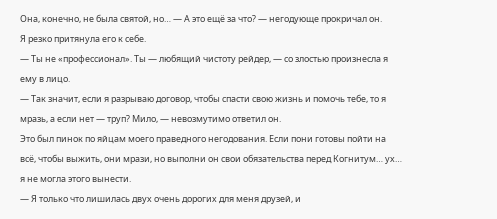Она, конечно, не была святой, но… — А это ещё за что? — негодующе прокричал он.
Я резко притянула его к себе.
— Ты не «профессионал». Ты — любящий чистоту рейдер, — со злостью произнесла я ему в лицо.
— Так значит, если я разрываю договор, чтобы спасти свою жизнь и помочь тебе, то я мразь, а если нет — труп? Мило, — невозмутимо ответил он.
Это был пинок по яйцам моего праведного негодования. Если пони готовы пойти на всё, чтобы выжить, они мрази, но выполни он свои обязательства перед Когнитум… ух… я не могла этого вынести.
— Я только что лишилась двух очень дорогих для меня друзей, и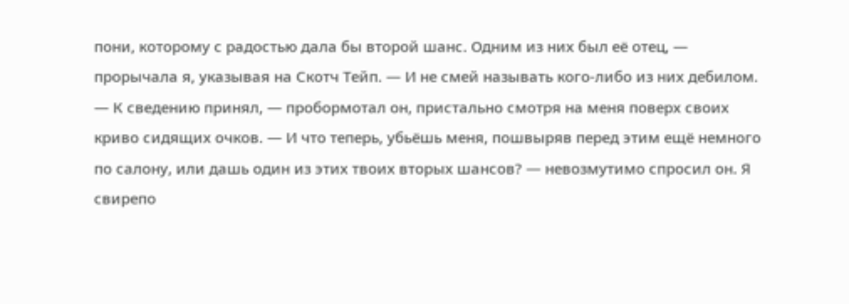пони, которому с радостью дала бы второй шанс. Одним из них был её отец, — прорычала я, указывая на Скотч Тейп. — И не смей называть кого-либо из них дебилом.
— К сведению принял, — пробормотал он, пристально смотря на меня поверх своих криво сидящих очков. — И что теперь, убьёшь меня, пошвыряв перед этим ещё немного по салону, или дашь один из этих твоих вторых шансов? — невозмутимо спросил он. Я свирепо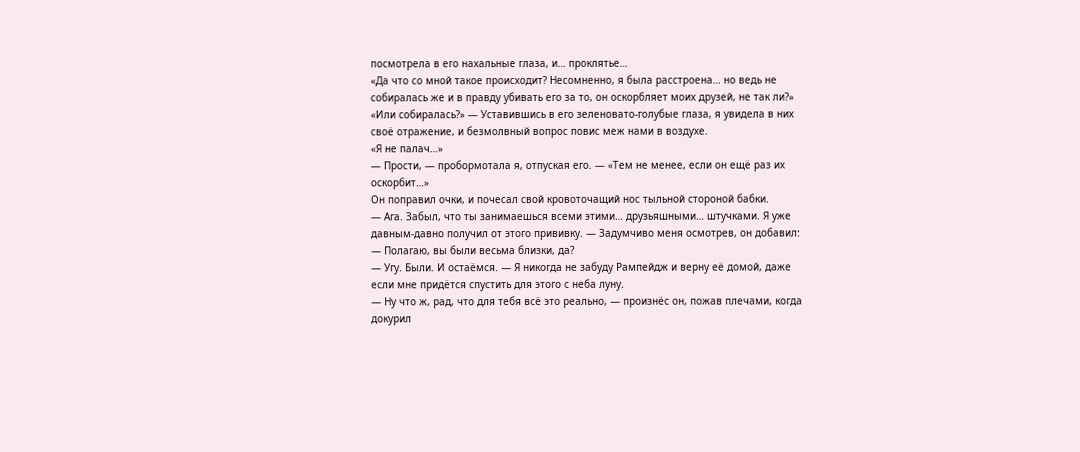посмотрела в его нахальные глаза, и… проклятье…
«Да что со мной такое происходит? Несомненно, я была расстроена… но ведь не собиралась же и в правду убивать его за то, он оскорбляет моих друзей, не так ли?»
«Или собиралась?» — Уставившись в его зеленовато-голубые глаза, я увидела в них своё отражение, и безмолвный вопрос повис меж нами в воздухе.
«Я не палач…»
— Прости, — пробормотала я, отпуская его. — «Тем не менее, если он ещё раз их оскорбит…»
Он поправил очки, и почесал свой кровоточащий нос тыльной стороной бабки.
— Ага. Забыл, что ты занимаешься всеми этими… друзьяшными… штучками. Я уже давным-давно получил от этого прививку. — Задумчиво меня осмотрев, он добавил: — Полагаю, вы были весьма близки, да?
— Угу. Были. И остаёмся. — Я никогда не забуду Рампейдж и верну её домой, даже если мне придётся спустить для этого с неба луну.
— Ну что ж, рад, что для тебя всё это реально, — произнёс он, пожав плечами, когда докурил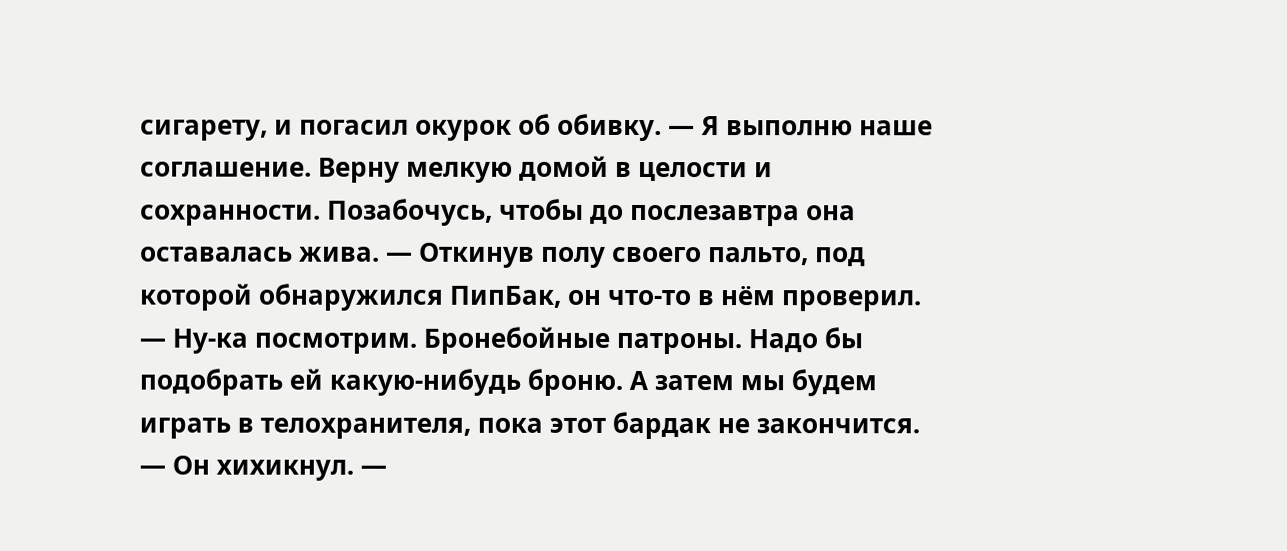сигарету, и погасил окурок об обивку. — Я выполню наше соглашение. Верну мелкую домой в целости и сохранности. Позабочусь, чтобы до послезавтра она оставалась жива. — Откинув полу своего пальто, под которой обнаружился ПипБак, он что-то в нём проверил. — Ну-ка посмотрим. Бронебойные патроны. Надо бы подобрать ей какую-нибудь броню. А затем мы будем играть в телохранителя, пока этот бардак не закончится. — Он хихикнул. —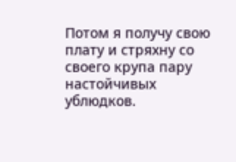Потом я получу свою плату и стряхну со своего крупа пару настойчивых ублюдков.